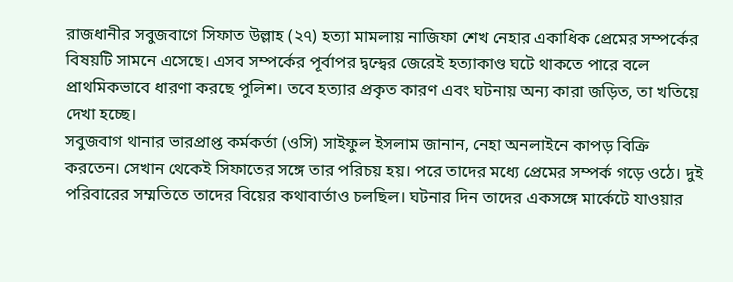রাজধানীর সবুজবাগে সিফাত উল্লাহ (২৭) হত্যা মামলায় নাজিফা শেখ নেহার একাধিক প্রেমের সম্পর্কের বিষয়টি সামনে এসেছে। এসব সম্পর্কের পূর্বাপর দ্বন্দ্বের জেরেই হত্যাকাণ্ড ঘটে থাকতে পারে বলে প্রাথমিকভাবে ধারণা করছে পুলিশ। তবে হত্যার প্রকৃত কারণ এবং ঘটনায় অন্য কারা জড়িত, তা খতিয়ে দেখা হচ্ছে।
সবুজবাগ থানার ভারপ্রাপ্ত কর্মকর্তা (ওসি) সাইফুল ইসলাম জানান, নেহা অনলাইনে কাপড় বিক্রি করতেন। সেখান থেকেই সিফাতের সঙ্গে তার পরিচয় হয়। পরে তাদের মধ্যে প্রেমের সম্পর্ক গড়ে ওঠে। দুই পরিবারের সম্মতিতে তাদের বিয়ের কথাবার্তাও চলছিল। ঘটনার দিন তাদের একসঙ্গে মার্কেটে যাওয়ার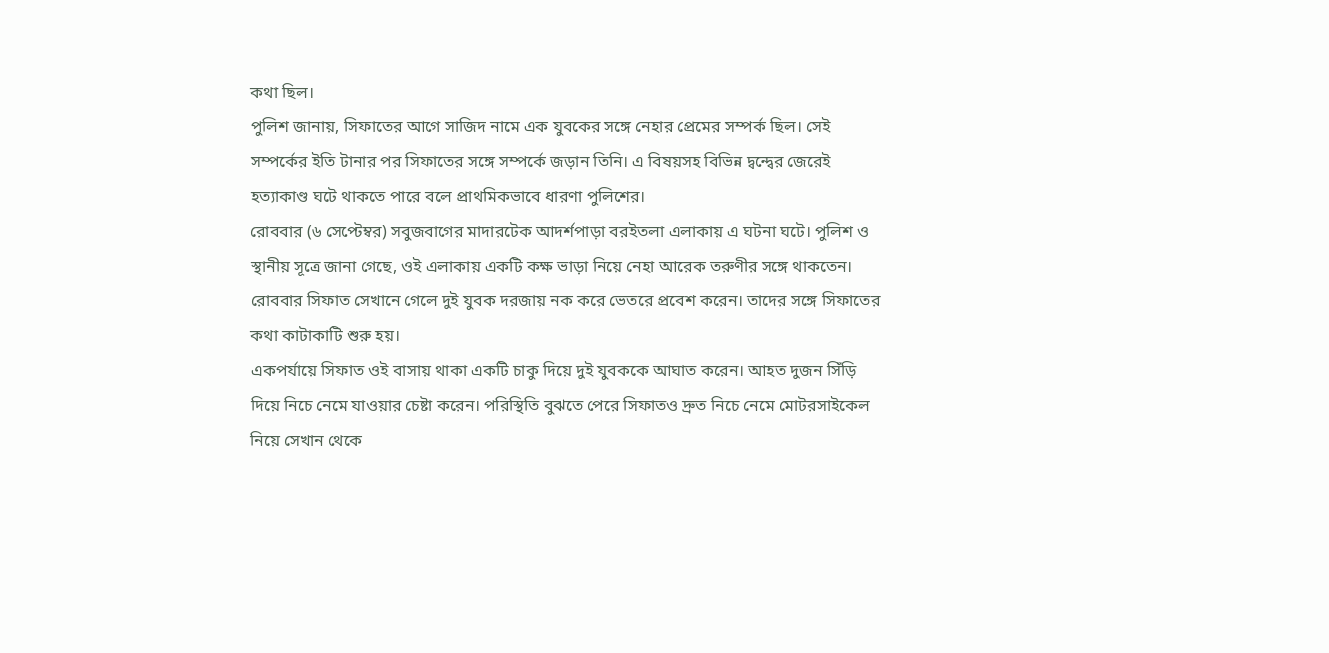কথা ছিল।
পুলিশ জানায়, সিফাতের আগে সাজিদ নামে এক যুবকের সঙ্গে নেহার প্রেমের সম্পর্ক ছিল। সেই সম্পর্কের ইতি টানার পর সিফাতের সঙ্গে সম্পর্কে জড়ান তিনি। এ বিষয়সহ বিভিন্ন দ্বন্দ্বের জেরেই হত্যাকাণ্ড ঘটে থাকতে পারে বলে প্রাথমিকভাবে ধারণা পুলিশের।
রোববার (৬ সেপ্টেম্বর) সবুজবাগের মাদারটেক আদর্শপাড়া বরইতলা এলাকায় এ ঘটনা ঘটে। পুলিশ ও স্থানীয় সূত্রে জানা গেছে, ওই এলাকায় একটি কক্ষ ভাড়া নিয়ে নেহা আরেক তরুণীর সঙ্গে থাকতেন। রোববার সিফাত সেখানে গেলে দুই যুবক দরজায় নক করে ভেতরে প্রবেশ করেন। তাদের সঙ্গে সিফাতের কথা কাটাকাটি শুরু হয়।
একপর্যায়ে সিফাত ওই বাসায় থাকা একটি চাকু দিয়ে দুই যুবককে আঘাত করেন। আহত দুজন সিঁড়ি দিয়ে নিচে নেমে যাওয়ার চেষ্টা করেন। পরিস্থিতি বুঝতে পেরে সিফাতও দ্রুত নিচে নেমে মোটরসাইকেল নিয়ে সেখান থেকে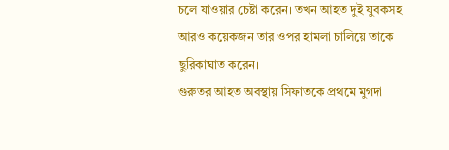চলে যাওয়ার চেষ্টা করেন। তখন আহত দুই যুবকসহ আরও কয়েকজন তার ওপর হামলা চালিয়ে তাকে ছুরিকাঘাত করেন।
গুরুতর আহত অবস্থায় সিফাতকে প্রথমে মুগদা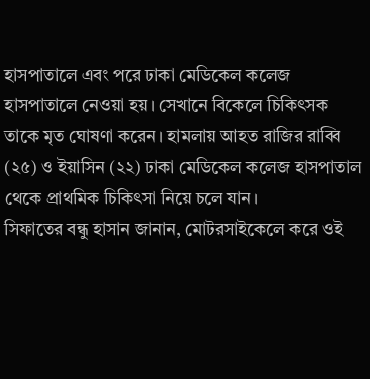হাসপাতালে এবং পরে ঢাকা মেডিকেল কলেজ হাসপাতালে নেওয়া হয়। সেখানে বিকেলে চিকিৎসক তাকে মৃত ঘোষণা করেন। হামলায় আহত রাজির রাব্বি (২৫) ও ইয়াসিন (২২) ঢাকা মেডিকেল কলেজ হাসপাতাল থেকে প্রাথমিক চিকিৎসা নিয়ে চলে যান।
সিফাতের বন্ধু হাসান জানান, মোটরসাইকেলে করে ওই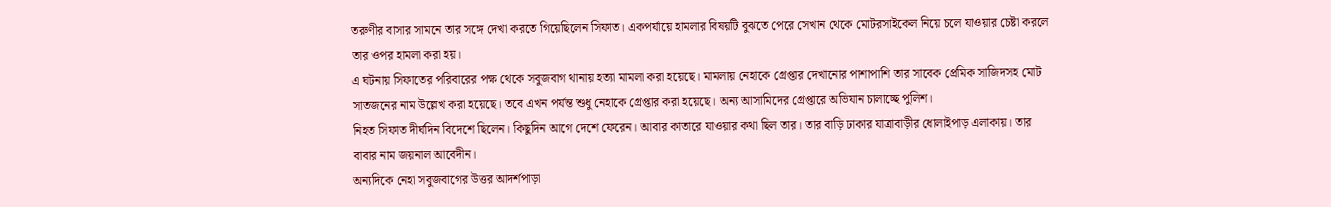তরুণীর বাসার সামনে তার সঙ্গে দেখা করতে গিয়েছিলেন সিফাত। একপর্যায়ে হামলার বিষয়টি বুঝতে পেরে সেখান থেকে মোটরসাইকেল নিয়ে চলে যাওয়ার চেষ্টা করলে তার ওপর হামলা করা হয়।
এ ঘটনায় সিফাতের পরিবারের পক্ষ থেকে সবুজবাগ থানায় হত্যা মামলা করা হয়েছে। মামলায় নেহাকে গ্রেপ্তার দেখানোর পাশাপাশি তার সাবেক প্রেমিক সাজিদসহ মোট সাতজনের নাম উল্লেখ করা হয়েছে। তবে এখন পর্যন্ত শুধু নেহাকে গ্রেপ্তার করা হয়েছে। অন্য আসামিদের গ্রেপ্তারে অভিযান চালাচ্ছে পুলিশ।
নিহত সিফাত দীর্ঘদিন বিদেশে ছিলেন। কিছুদিন আগে দেশে ফেরেন। আবার কাতারে যাওয়ার কথা ছিল তার। তার বাড়ি ঢাকার যাত্রাবাড়ীর ধোলাইপাড় এলাকায়। তার বাবার নাম জয়নাল আবেদীন।
অন্যদিকে নেহা সবুজবাগের উত্তর আদর্শপাড়া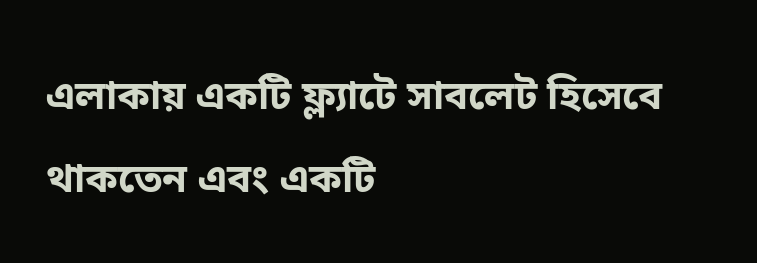এলাকায় একটি ফ্ল্যাটে সাবলেট হিসেবে থাকতেন এবং একটি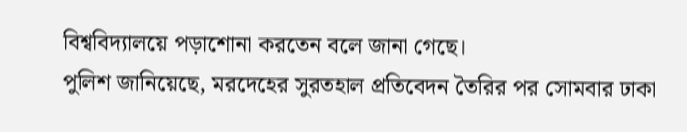বিশ্ববিদ্যালয়ে পড়াশোনা করতেন বলে জানা গেছে।
পুলিশ জানিয়েছে, মরদেহের সুরতহাল প্রতিবেদন তৈরির পর সোমবার ঢাকা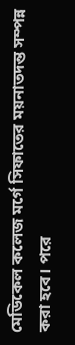মেডিকেল কলেজ মর্গে সিফাতের ময়নাতদন্ত সম্পন্ন করা হবে। পরে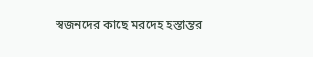স্বজনদের কাছে মরদেহ হস্তান্তর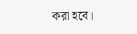করা হবে।